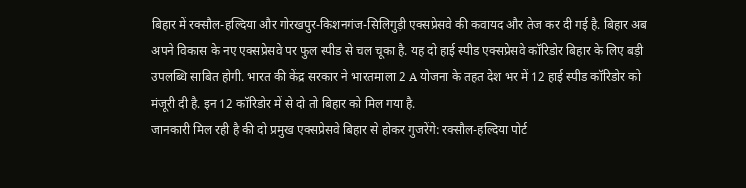बिहार में रक्सौल-हल्दिया और गोरखपुर-किशनगंज-सिलिगुड़ी एक्सप्रेसवे की कवायद और तेज कर दी गई है. बिहार अब अपने विकास के नए एक्सप्रेसवे पर फुल स्पीड से चल चूका है. यह दो हाई स्पीड एक्सप्रेसवे कॉरिडोर बिहार के लिए बड़ी उपलब्धि साबित होगी. भारत की केंद्र सरकार ने भारतमाला 2 A योजना के तहत देश भर में 12 हाई स्पीड कॉरिडोर को मंजूरी दी है. इन 12 कॉरिडोर में से दो तो बिहार को मिल गया है.
जानकारी मिल रही है की दो प्रमुख एक्सप्रेसवे बिहार से होकर गुजरेंगे: रक्सौल-हल्दिया पोर्ट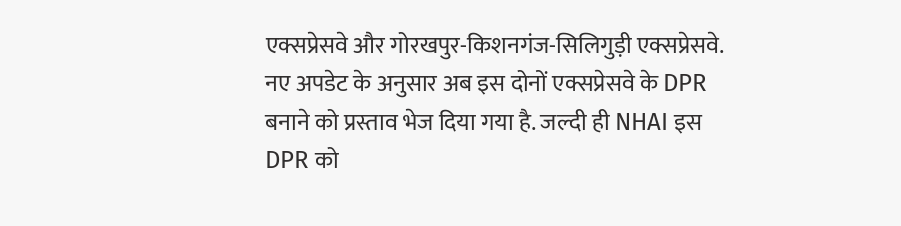एक्सप्रेसवे और गोरखपुर-किशनगंज-सिलिगुड़ी एक्सप्रेसवे. नए अपडेट के अनुसार अब इस दोनों एक्सप्रेसवे के DPR बनाने को प्रस्ताव भेज दिया गया है. जल्दी ही NHAI इस DPR को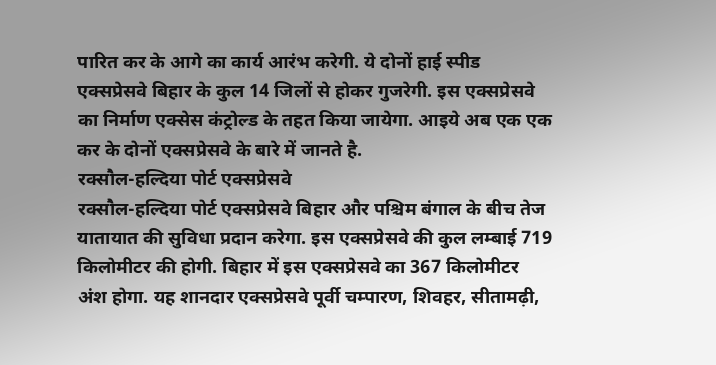पारित कर के आगे का कार्य आरंभ करेगी. ये दोनों हाई स्पीड एक्सप्रेसवे बिहार के कुल 14 जिलों से होकर गुजरेगी. इस एक्सप्रेसवे का निर्माण एक्सेस कंट्रोल्ड के तहत किया जायेगा. आइये अब एक एक कर के दोनों एक्सप्रेसवे के बारे में जानते है.
रक्सौल-हल्दिया पोर्ट एक्सप्रेसवे
रक्सौल-हल्दिया पोर्ट एक्सप्रेसवे बिहार और पश्चिम बंगाल के बीच तेज यातायात की सुविधा प्रदान करेगा. इस एक्सप्रेसवे की कुल लम्बाई 719 किलोमीटर की होगी. बिहार में इस एक्सप्रेसवे का 367 किलोमीटर अंश होगा. यह शानदार एक्सप्रेसवे पूर्वी चम्पारण, शिवहर, सीतामढ़ी,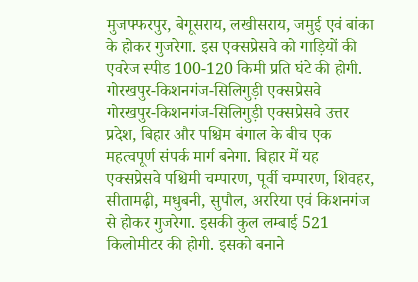मुजफ्फरपुर, बेगूसराय, लखीसराय, जमुई एवं बांका के होकर गुजरेगा. इस एक्सप्रेसवे को गाड़ियों की एवरेज स्पीड 100-120 किमी प्रति घंटे की होगी.
गोरखपुर-किशनगंज-सिलिगुड़ी एक्सप्रेसवे
गोरखपुर-किशनगंज-सिलिगुड़ी एक्सप्रेसवे उत्तर प्रदेश, बिहार और पश्चिम बंगाल के बीच एक महत्वपूर्ण संपर्क मार्ग बनेगा. बिहार में यह एक्सप्रेसवे पश्चिमी चम्पारण, पूर्वी चम्पारण, शिवहर, सीतामढ़ी, मधुबनी, सुपौल, अररिया एवं किशनगंज से होकर गुजरेगा. इसकी कुल लम्बाई 521 किलोमीटर की होगी. इसको बनाने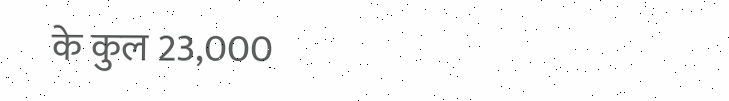के कुल 23,000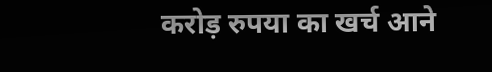करोड़ रुपया का खर्च आने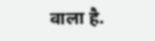वाला है.